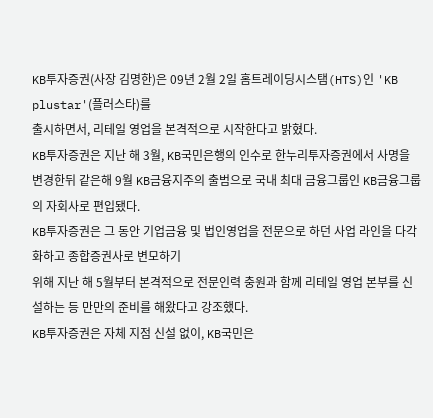KB투자증권(사장 김명한)은 09년 2월 2일 홈트레이딩시스탬(HTS)인 'KB plustar'(플러스타)를
출시하면서, 리테일 영업을 본격적으로 시작한다고 밝혔다.
KB투자증권은 지난 해 3월, KB국민은행의 인수로 한누리투자증권에서 사명을 변경한뒤 같은해 9월 KB금융지주의 출범으로 국내 최대 금융그룹인 KB금융그룹의 자회사로 편입됐다.
KB투자증권은 그 동안 기업금융 및 법인영업을 전문으로 하던 사업 라인을 다각화하고 종합증권사로 변모하기
위해 지난 해 5월부터 본격적으로 전문인력 충원과 함께 리테일 영업 본부를 신설하는 등 만만의 준비를 해왔다고 강조했다.
KB투자증권은 자체 지점 신설 없이, KB국민은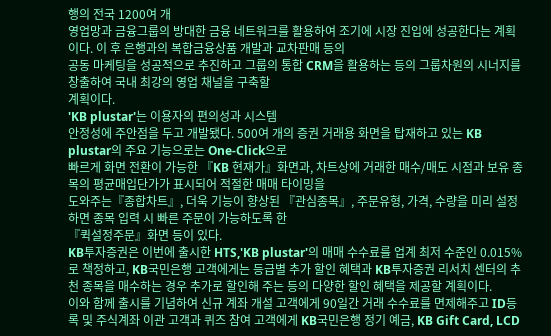행의 전국 1200여 개
영업망과 금융그룹의 방대한 금융 네트워크를 활용하여 조기에 시장 진입에 성공한다는 계획이다. 이 후 은행과의 복합금융상품 개발과 교차판매 등의
공동 마케팅을 성공적으로 추진하고 그룹의 통합 CRM을 활용하는 등의 그룹차원의 시너지를 창출하여 국내 최강의 영업 채널을 구축할
계획이다.
'KB plustar'는 이용자의 편의성과 시스템
안정성에 주안점을 두고 개발됐다. 500여 개의 증권 거래용 화면을 탑재하고 있는 KB plustar의 주요 기능으로는 One-Click으로
빠르게 화면 전환이 가능한 『KB 현재가』화면과, 차트상에 거래한 매수/매도 시점과 보유 종목의 평균매입단가가 표시되어 적절한 매매 타이밍을
도와주는『종합차트』, 더욱 기능이 향상된 『관심종목』, 주문유형, 가격, 수량을 미리 설정하면 종목 입력 시 빠른 주문이 가능하도록 한
『퀵설정주문』화면 등이 있다.
KB투자증권은 이번에 출시한 HTS,'KB plustar'의 매매 수수료를 업계 최저 수준인 0.015%로 책정하고, KB국민은행 고객에게는 등급별 추가 할인 혜택과 KB투자증권 리서치 센터의 추천 종목을 매수하는 경우 추가로 할인해 주는 등의 다양한 할인 혜택을 제공할 계획이다.
이와 함께 출시를 기념하여 신규 계좌 개설 고객에게 90일간 거래 수수료를 면제해주고 ID등록 및 주식계좌 이관 고객과 퀴즈 참여 고객에게 KB국민은행 정기 예금, KB Gift Card, LCD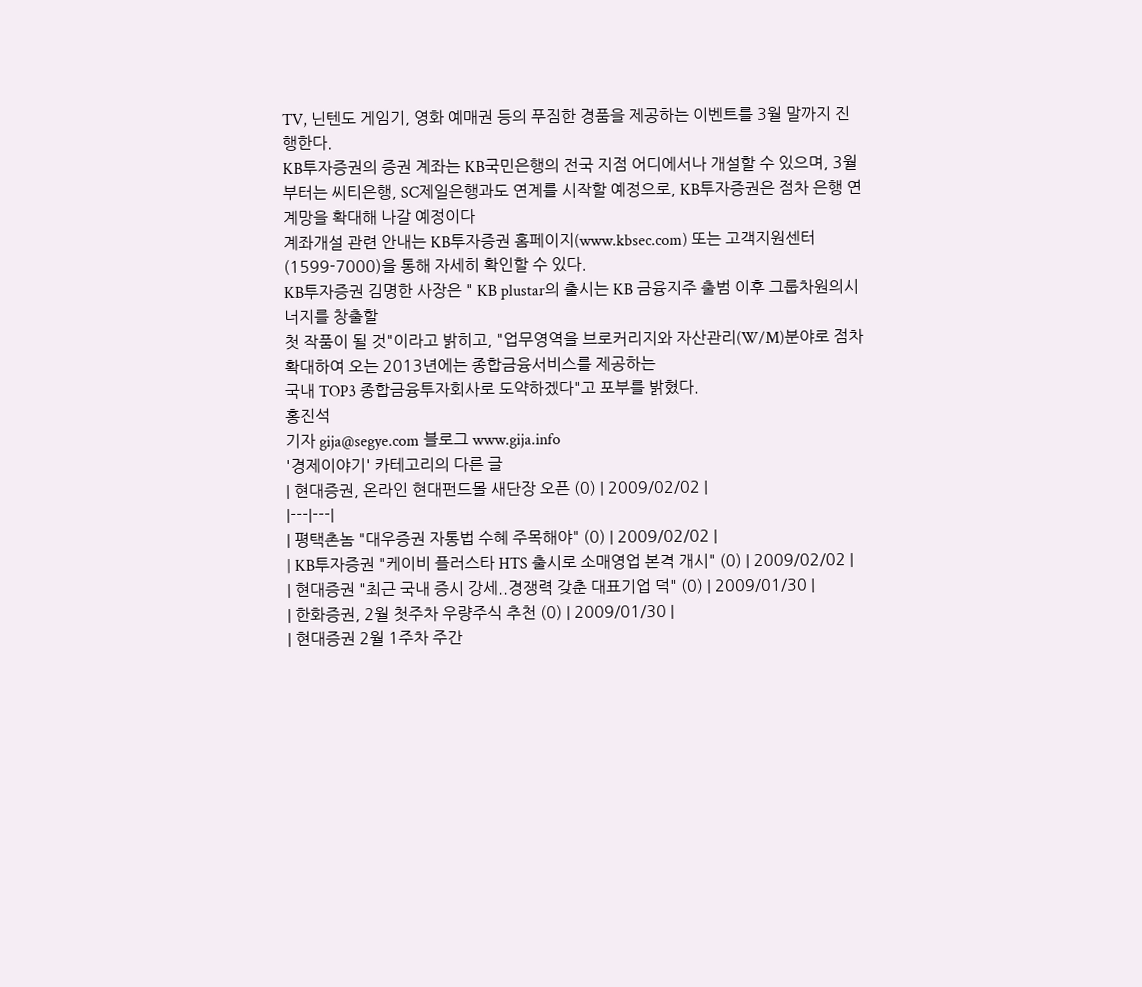TV, 닌텐도 게임기, 영화 예매권 등의 푸짐한 경품을 제공하는 이벤트를 3월 말까지 진행한다.
KB투자증권의 증권 계좌는 KB국민은행의 전국 지점 어디에서나 개설할 수 있으며, 3월부터는 씨티은행, SC제일은행과도 연계를 시작할 예정으로, KB투자증권은 점차 은행 연계망을 확대해 나갈 예정이다
계좌개설 관련 안내는 KB투자증권 홈페이지(www.kbsec.com) 또는 고객지원센터 (1599-7000)을 통해 자세히 확인할 수 있다.
KB투자증권 김명한 사장은 " KB plustar의 출시는 KB 금융지주 출범 이후 그룹차원의시너지를 창출할
첫 작품이 될 것"이라고 밝히고, "업무영역을 브로커리지와 자산관리(W/M)분야로 점차 확대하여 오는 2013년에는 종합금융서비스를 제공하는
국내 TOP3 종합금융투자회사로 도약하겠다"고 포부를 밝혔다.
홍진석
기자 gija@segye.com 블로그 www.gija.info
'경제이야기' 카테고리의 다른 글
| 현대증권, 온라인 현대펀드몰 새단장 오픈 (0) | 2009/02/02 |
|---|---|
| 평택촌놈 "대우증권 자통법 수혜 주목해야" (0) | 2009/02/02 |
| KB투자증권 "케이비 플러스타 HTS 출시로 소매영업 본격 개시" (0) | 2009/02/02 |
| 현대증권 "최근 국내 증시 강세..경쟁력 갖춘 대표기업 덕" (0) | 2009/01/30 |
| 한화증권, 2월 첫주차 우량주식 추천 (0) | 2009/01/30 |
| 현대증권 2월 1주차 주간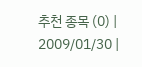추천 종목 (0) | 2009/01/30 |